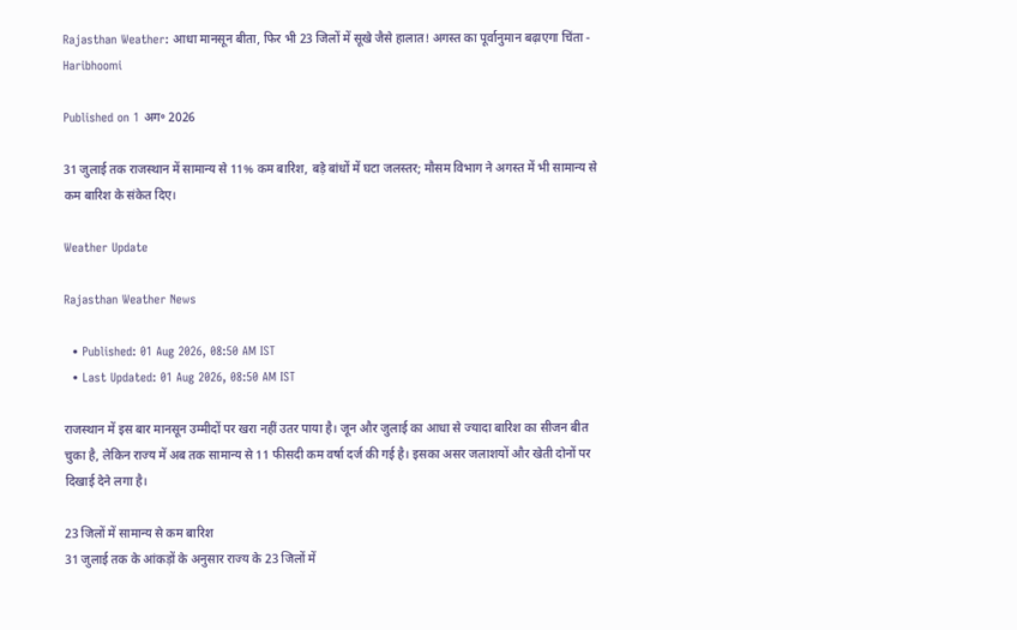Rajasthan Weather: आधा मानसून बीता, फिर भी 23 जिलों में सूखे जैसे हालात! अगस्त का पूर्वानुमान बढ़ाएगा चिंता - Haribhoomi

Published on 1 अग॰ 2026

31 जुलाई तक राजस्थान में सामान्य से 11% कम बारिश, बड़े बांधों में घटा जलस्तर; मौसम विभाग ने अगस्त में भी सामान्य से कम बारिश के संकेत दिए।

Weather Update

Rajasthan Weather News

  • Published: 01 Aug 2026, 08:50 AM IST
  • Last Updated: 01 Aug 2026, 08:50 AM IST

राजस्थान में इस बार मानसून उम्मीदों पर खरा नहीं उतर पाया है। जून और जुलाई का आधा से ज्यादा बारिश का सीजन बीत चुका है, लेकिन राज्य में अब तक सामान्य से 11 फीसदी कम वर्षा दर्ज की गई है। इसका असर जलाशयों और खेती दोनों पर दिखाई देने लगा है।

23 जिलों में सामान्य से कम बारिश
31 जुलाई तक के आंकड़ों के अनुसार राज्य के 23 जिलों में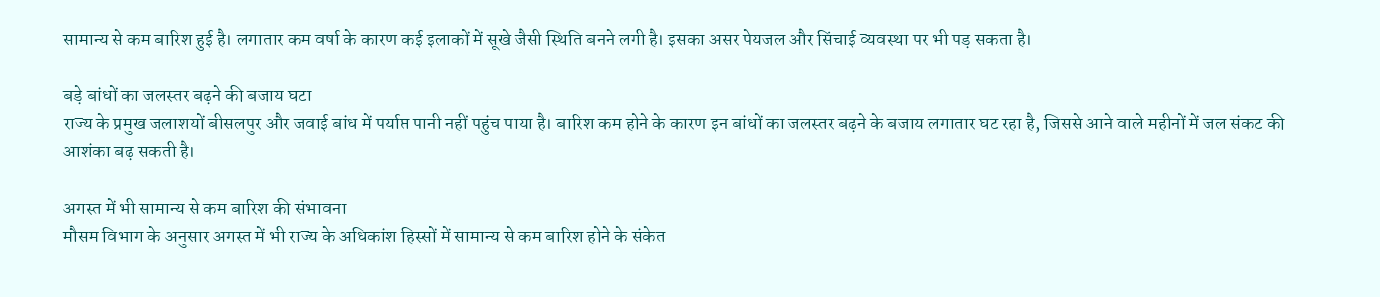सामान्य से कम बारिश हुई है। लगातार कम वर्षा के कारण कई इलाकों में सूखे जैसी स्थिति बनने लगी है। इसका असर पेयजल और सिंचाई व्यवस्था पर भी पड़ सकता है।

बड़े बांधों का जलस्तर बढ़ने की बजाय घटा
राज्य के प्रमुख जलाशयों बीसलपुर और जवाई बांध में पर्याप्त पानी नहीं पहुंच पाया है। बारिश कम होने के कारण इन बांधों का जलस्तर बढ़ने के बजाय लगातार घट रहा है, जिससे आने वाले महीनों में जल संकट की आशंका बढ़ सकती है।

अगस्त में भी सामान्य से कम बारिश की संभावना
मौसम विभाग के अनुसार अगस्त में भी राज्य के अधिकांश हिस्सों में सामान्य से कम बारिश होने के संकेत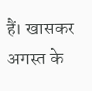हैं। खासकर अगस्त के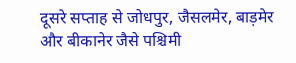दूसरे सप्ताह से जोधपुर, जैसलमेर, बाड़मेर और बीकानेर जैसे पश्चिमी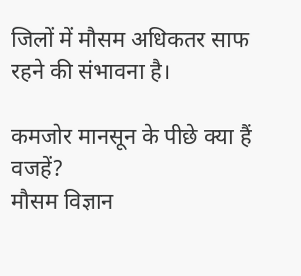जिलों में मौसम अधिकतर साफ रहने की संभावना है।

कमजोर मानसून के पीछे क्या हैं वजहें?
मौसम विज्ञान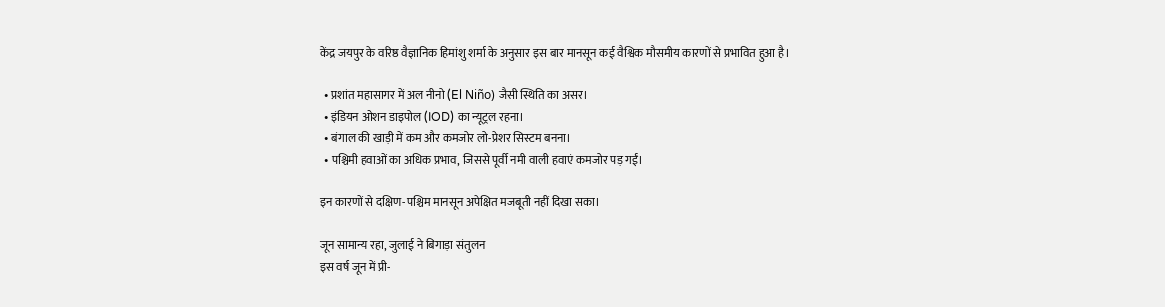केंद्र जयपुर के वरिष्ठ वैज्ञानिक हिमांशु शर्मा के अनुसार इस बार मानसून कई वैश्विक मौसमीय कारणों से प्रभावित हुआ है।

  • प्रशांत महासागर में अल नीनो (El Niño) जैसी स्थिति का असर।
  • इंडियन ओशन डाइपोल (IOD) का न्यूट्रल रहना।
  • बंगाल की खाड़ी में कम और कमजोर लो-प्रेशर सिस्टम बनना।
  • पश्चिमी हवाओं का अधिक प्रभाव, जिससे पूर्वी नमी वाली हवाएं कमजोर पड़ गईं।

इन कारणों से दक्षिण-पश्चिम मानसून अपेक्षित मजबूती नहीं दिखा सका।

जून सामान्य रहा, जुलाई ने बिगाड़ा संतुलन
इस वर्ष जून में प्री-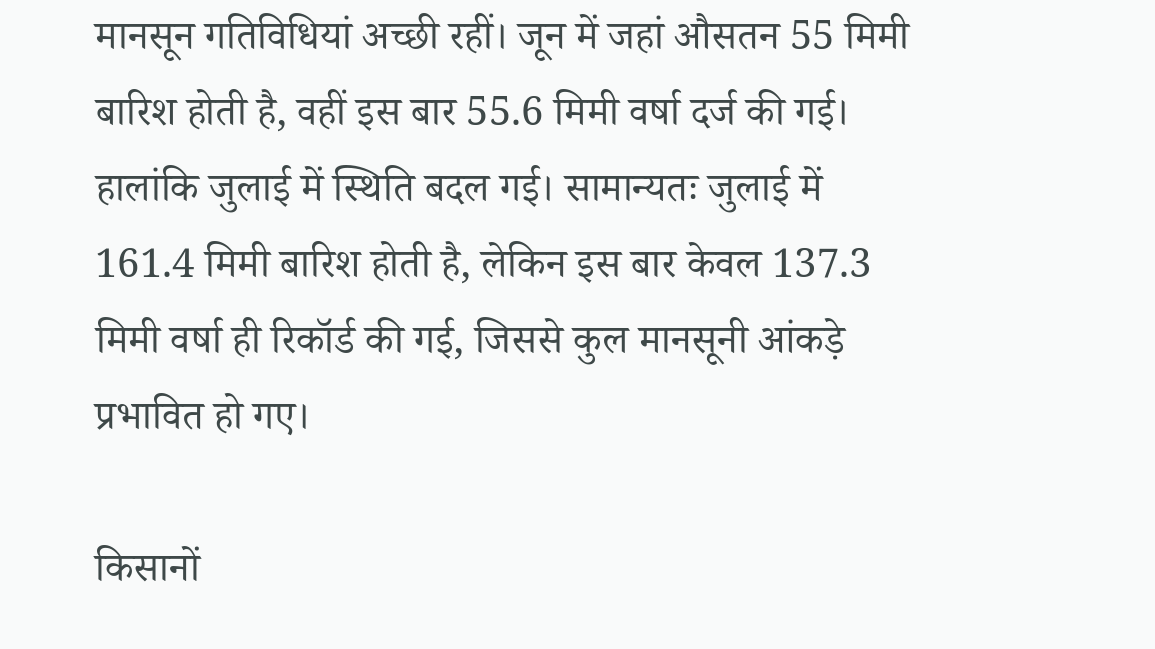मानसून गतिविधियां अच्छी रहीं। जून में जहां औसतन 55 मिमी बारिश होती है, वहीं इस बार 55.6 मिमी वर्षा दर्ज की गई। हालांकि जुलाई में स्थिति बदल गई। सामान्यतः जुलाई में 161.4 मिमी बारिश होती है, लेकिन इस बार केवल 137.3 मिमी वर्षा ही रिकॉर्ड की गई, जिससे कुल मानसूनी आंकड़े प्रभावित हो गए।

किसानों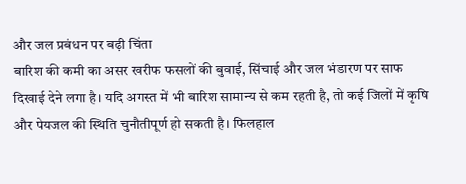और जल प्रबंधन पर बढ़ी चिंता
बारिश की कमी का असर खरीफ फसलों की बुवाई, सिंचाई और जल भंडारण पर साफ दिखाई देने लगा है। यदि अगस्त में भी बारिश सामान्य से कम रहती है, तो कई जिलों में कृषि और पेयजल की स्थिति चुनौतीपूर्ण हो सकती है। फिलहाल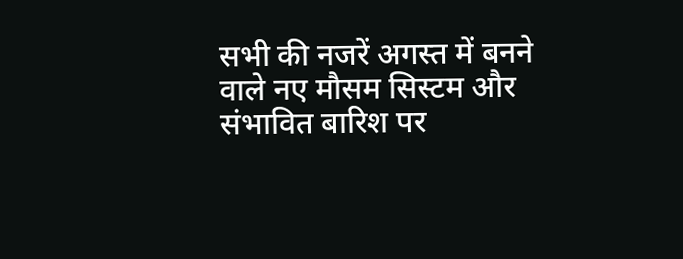सभी की नजरें अगस्त में बनने वाले नए मौसम सिस्टम और संभावित बारिश पर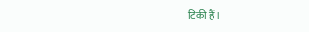टिकी हैं।